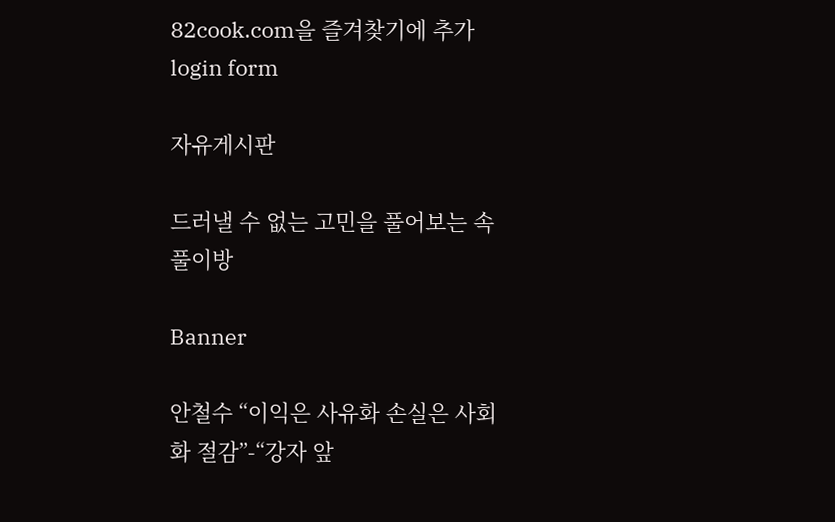82cook.com을 즐겨찾기에 추가
login form

자유게시판

드러낼 수 없는 고민을 풀어보는 속풀이방

Banner

안철수 “이익은 사유화 손실은 사회화 절감”-“강자 앞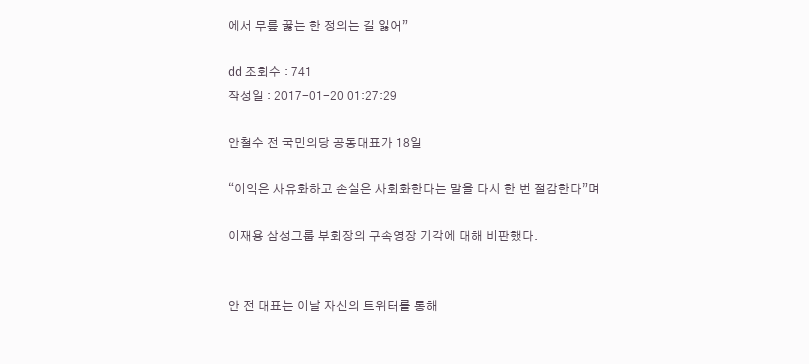에서 무릎 꿇는 한 정의는 길 잃어”

dd 조회수 : 741
작성일 : 2017-01-20 01:27:29

안철수 전 국민의당 공동대표가 18일

“이익은 사유화하고 손실은 사회화한다는 말을 다시 한 번 절감한다”며

이재용 삼성그룹 부회장의 구속영장 기각에 대해 비판했다.


안 전 대표는 이날 자신의 트위터를 통해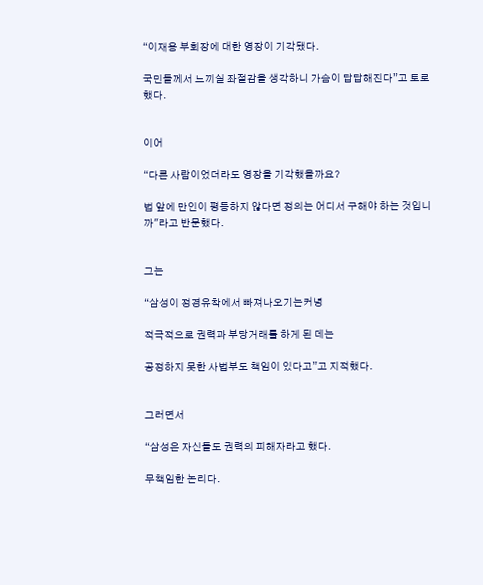“이재용 부회장에 대한 영장이 기각됐다.

국민들께서 느끼실 좌절감을 생각하니 가슴이 답답해진다”고 토로했다.


이어

“다른 사람이었더라도 영장을 기각했을까요?

법 앞에 만인이 평등하지 않다면 정의는 어디서 구해야 하는 것입니까"라고 반문했다.


그는

“삼성이 정경유착에서 빠져나오기는커녕

적극적으로 권력과 부당거래를 하게 된 데는

공정하지 못한 사법부도 책임이 있다고”고 지적했다.


그러면서

“삼성은 자신들도 권력의 피해자라고 했다.

무책임한 논리다.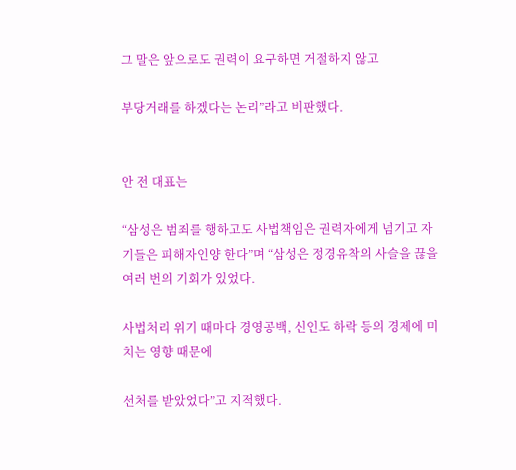그 말은 앞으로도 권력이 요구하면 거절하지 않고

부당거래를 하겠다는 논리”라고 비판했다.


안 전 대표는

“삼성은 범죄를 행하고도 사법책임은 권력자에게 넘기고 자기들은 피해자인양 한다”며 “삼성은 정경유착의 사슬을 끊을 여러 번의 기회가 있었다.

사법처리 위기 때마다 경영공백, 신인도 하락 등의 경제에 미치는 영향 때문에

선처를 받았었다”고 지적했다.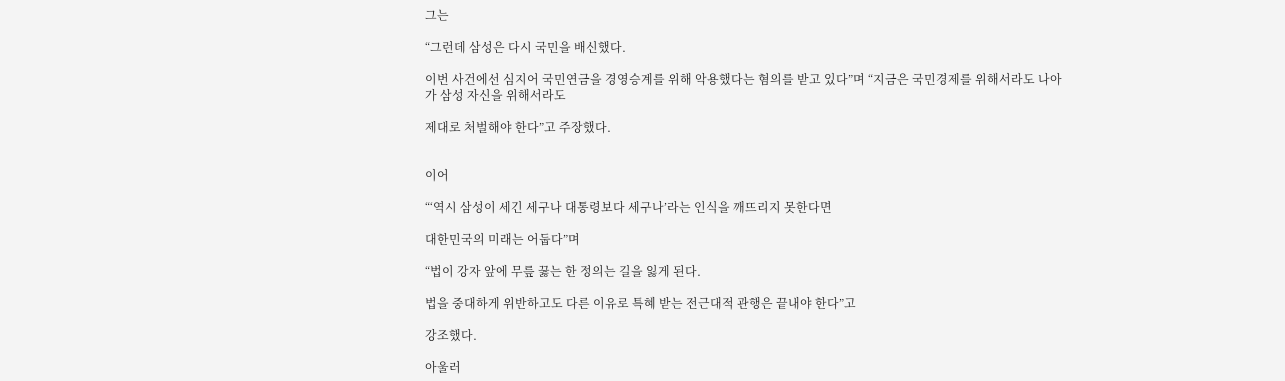그는

“그런데 삼성은 다시 국민을 배신했다.

이번 사건에선 심지어 국민연금을 경영승계를 위해 악용했다는 혐의를 받고 있다”며 “지금은 국민경제를 위해서라도 나아가 삼성 자신을 위해서라도

제대로 처벌해야 한다”고 주장했다.


이어

“‘역시 삼성이 세긴 세구나 대통령보다 세구나’라는 인식을 깨뜨리지 못한다면

대한민국의 미래는 어둡다”며

“법이 강자 앞에 무릎 꿇는 한 정의는 길을 잃게 된다.

법을 중대하게 위반하고도 다른 이유로 특혜 받는 전근대적 관행은 끝내야 한다”고

강조했다.

아울러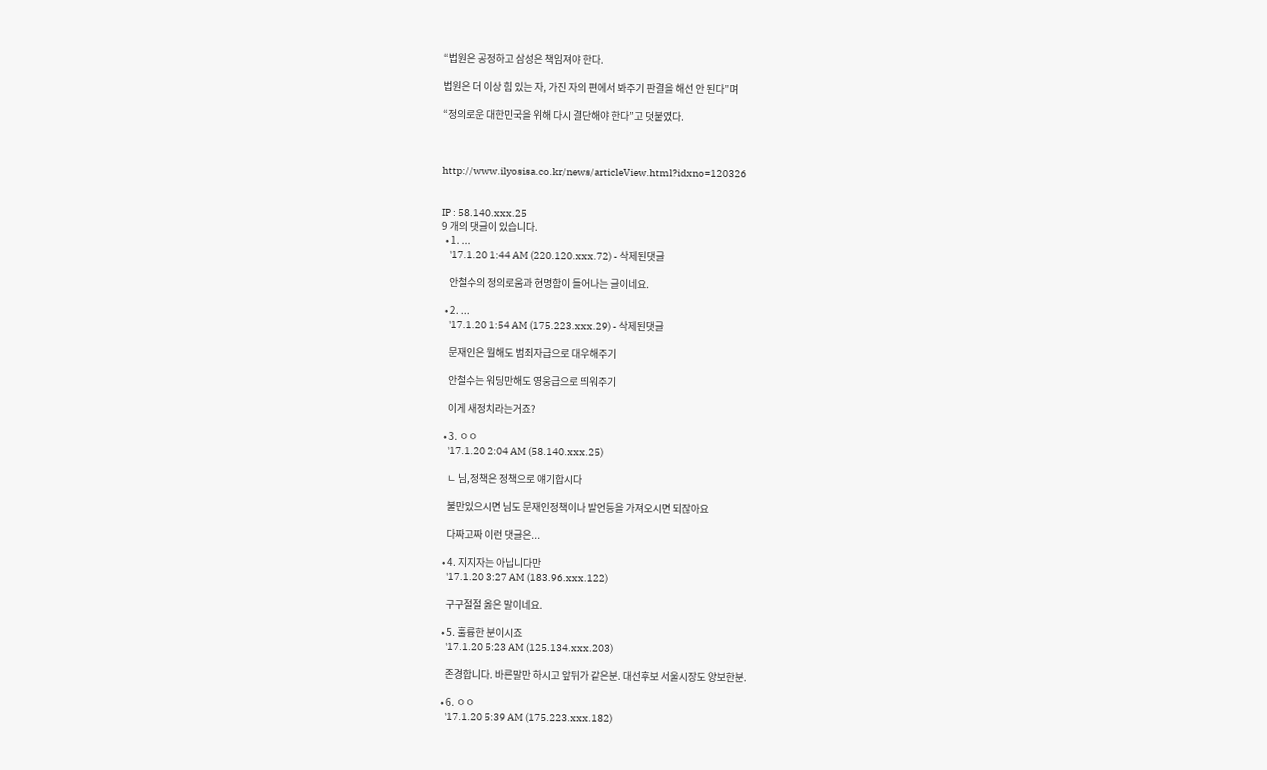“법원은 공정하고 삼성은 책임져야 한다.

법원은 더 이상 힘 있는 자, 가진 자의 편에서 봐주기 판결을 해선 안 된다”며

“정의로운 대한민국을 위해 다시 결단해야 한다”고 덧붙였다.



http://www.ilyosisa.co.kr/news/articleView.html?idxno=120326


IP : 58.140.xxx.25
9 개의 댓글이 있습니다.
  • 1. ...
    '17.1.20 1:44 AM (220.120.xxx.72) - 삭제된댓글

    안철수의 정의로움과 현명함이 들어나는 글이네요.

  • 2. ...
    '17.1.20 1:54 AM (175.223.xxx.29) - 삭제된댓글

    문재인은 뭘해도 범죄자급으로 대우해주기

    안철수는 워딩만해도 영웅급으로 띄워주기

    이게 새정치라는거죠?

  • 3. ㅇㅇ
    '17.1.20 2:04 AM (58.140.xxx.25)

    ㄴ 님,정책은 정책으로 얘기합시다

    불만있으시면 님도 문재인정책이나 발언등을 가져오시면 되잖아요

    다짜고짜 이런 댓글은...

  • 4. 지지자는 아닙니다만
    '17.1.20 3:27 AM (183.96.xxx.122)

    구구절절 옳은 말이네요.

  • 5. 훌륭한 분이시죠
    '17.1.20 5:23 AM (125.134.xxx.203)

    존경합니다. 바른말만 하시고 앞뒤가 같은분. 대선후보 서울시장도 양보한분.

  • 6. ㅇㅇ
    '17.1.20 5:39 AM (175.223.xxx.182)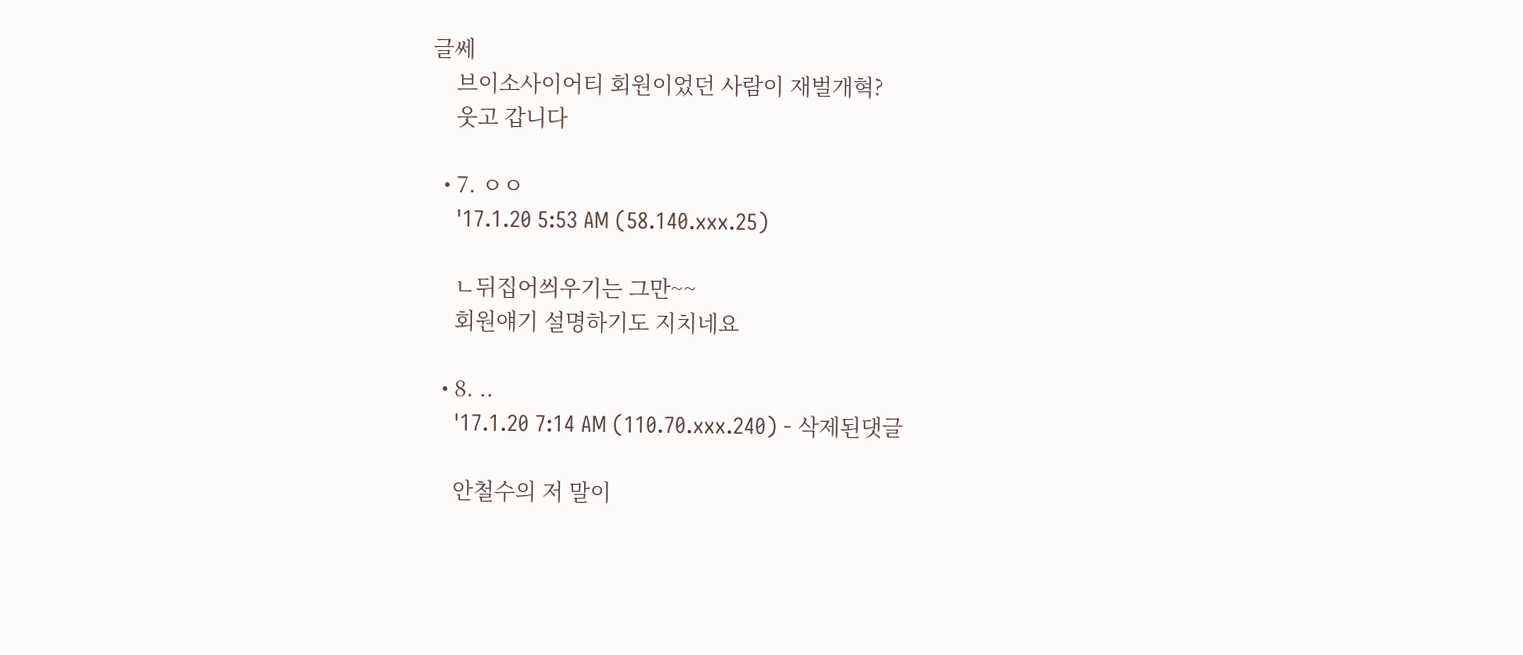글쎄
    브이소사이어티 회원이었던 사람이 재벌개혁?
    웃고 갑니다

  • 7. ㅇㅇ
    '17.1.20 5:53 AM (58.140.xxx.25)

    ㄴ뒤집어씌우기는 그만~~
    회원얘기 설명하기도 지치네요

  • 8. ..
    '17.1.20 7:14 AM (110.70.xxx.240) - 삭제된댓글

    안철수의 저 말이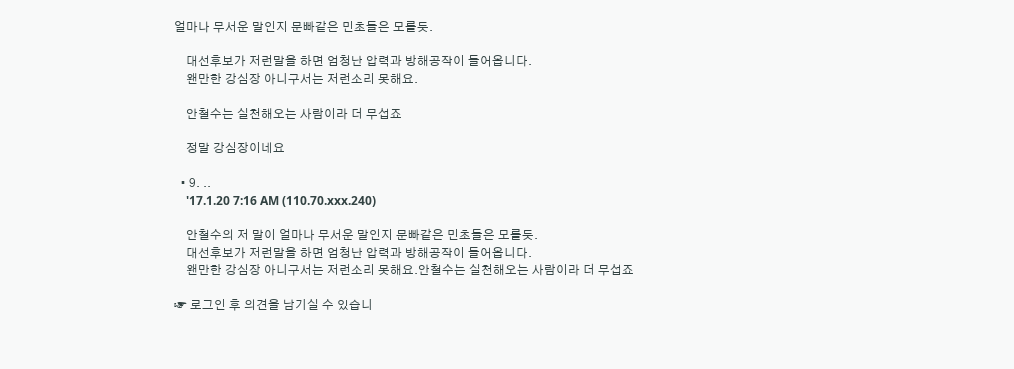얼마나 무서운 말인지 문빠같은 민초들은 모를듯.

    대선후보가 저런말을 하면 엄청난 압력과 방해공작이 들어옵니다.
    왠만한 강심장 아니구서는 저런소리 못해요.

    안철수는 실천해오는 사람이라 더 무섭죠

    정말 강심장이네요

  • 9. ..
    '17.1.20 7:16 AM (110.70.xxx.240)

    안철수의 저 말이 얼마나 무서운 말인지 문빠같은 민초들은 모를듯.
    대선후보가 저런말을 하면 엄청난 압력과 방해공작이 들어옵니다.
    왠만한 강심장 아니구서는 저런소리 못해요.안철수는 실천해오는 사람이라 더 무섭죠

☞ 로그인 후 의견을 남기실 수 있습니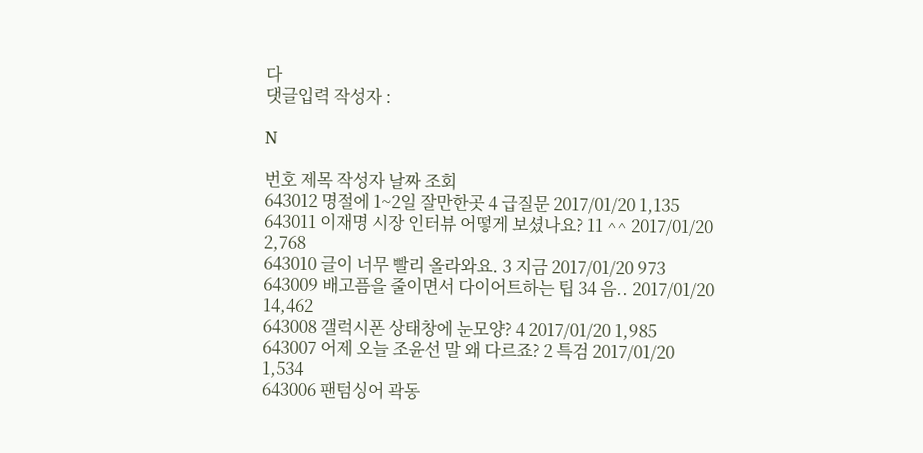다
댓글입력 작성자 :

N

번호 제목 작성자 날짜 조회
643012 명절에 1~2일 잘만한곳 4 급질문 2017/01/20 1,135
643011 이재명 시장 인터뷰 어떻게 보셨나요? 11 ^^ 2017/01/20 2,768
643010 글이 너무 빨리 올라와요. 3 지금 2017/01/20 973
643009 배고픔을 줄이면서 다이어트하는 팁 34 음.. 2017/01/20 14,462
643008 갤럭시폰 상태창에 눈모양? 4 2017/01/20 1,985
643007 어제 오늘 조윤선 말 왜 다르죠? 2 특검 2017/01/20 1,534
643006 팬텀싱어 곽동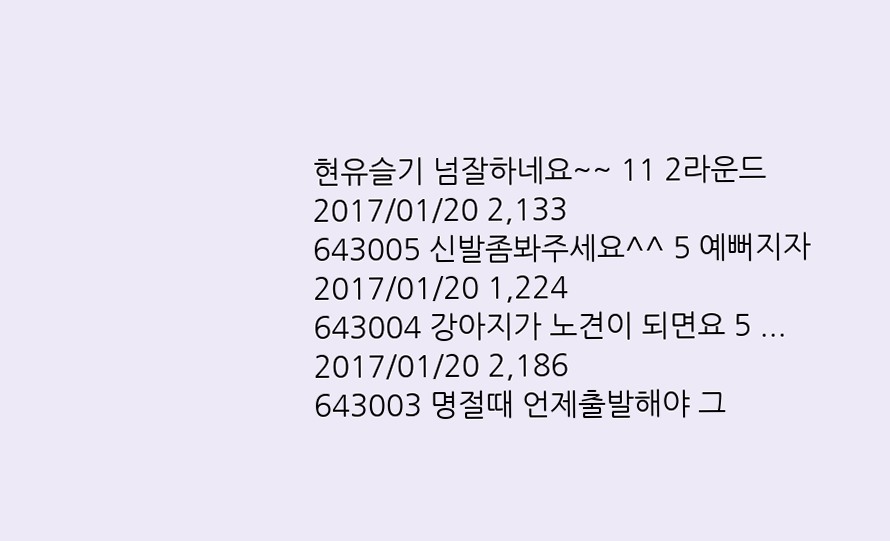현유슬기 넘잘하네요~~ 11 2라운드 2017/01/20 2,133
643005 신발좀봐주세요^^ 5 예뻐지자 2017/01/20 1,224
643004 강아지가 노견이 되면요 5 ... 2017/01/20 2,186
643003 명절때 언제출발해야 그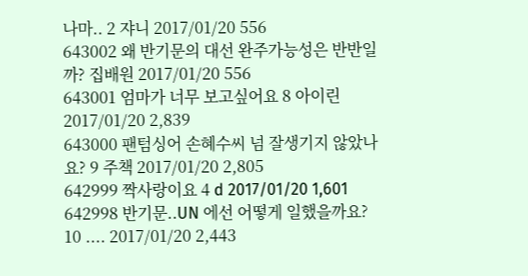나마.. 2 쟈니 2017/01/20 556
643002 왜 반기문의 대선 완주가능성은 반반일까? 집배원 2017/01/20 556
643001 엄마가 너무 보고싶어요 8 아이린 2017/01/20 2,839
643000 팬텀싱어 손혜수씨 넘 잘생기지 않았나요? 9 주책 2017/01/20 2,805
642999 짝사랑이요 4 d 2017/01/20 1,601
642998 반기문..UN 에선 어떻게 일했을까요? 10 .... 2017/01/20 2,443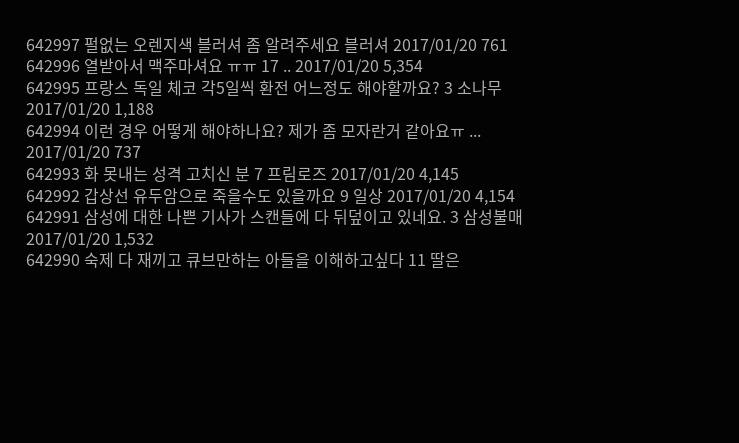642997 펄없는 오렌지색 블러셔 좀 알려주세요 블러셔 2017/01/20 761
642996 열받아서 맥주마셔요 ㅠㅠ 17 .. 2017/01/20 5,354
642995 프랑스 독일 체코 각5일씩 환전 어느정도 해야할까요? 3 소나무 2017/01/20 1,188
642994 이런 경우 어떻게 해야하나요? 제가 좀 모자란거 같아요ㅠ ... 2017/01/20 737
642993 화 못내는 성격 고치신 분 7 프림로즈 2017/01/20 4,145
642992 갑상선 유두암으로 죽을수도 있을까요 9 일상 2017/01/20 4,154
642991 삼성에 대한 나쁜 기사가 스캔들에 다 뒤덮이고 있네요. 3 삼성불매 2017/01/20 1,532
642990 숙제 다 재끼고 큐브만하는 아들을 이해하고싶다 11 딸은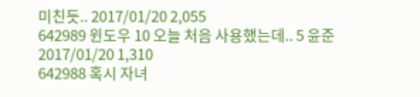미친듯.. 2017/01/20 2,055
642989 윈도우 10 오늘 처음 사용했는데.. 5 윤준 2017/01/20 1,310
642988 혹시 자녀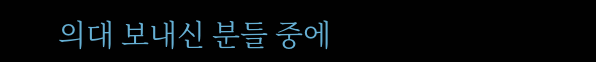의대 보내신 분들 중에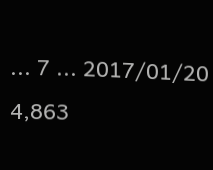... 7 ... 2017/01/20 4,863